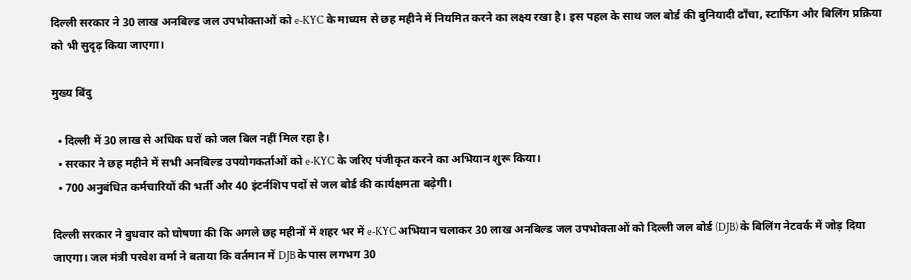दिल्ली सरकार ने 30 लाख अनबिल्ड जल उपभोक्ताओं को e‑KYC के माध्यम से छह महीने में नियमित करने का लक्ष्य रखा है। इस पहल के साथ जल बोर्ड की बुनियादी ढाँचा, स्टाफिंग और बिलिंग प्रक्रिया को भी सुदृढ़ किया जाएगा।

मुख्य बिंदु

  • दिल्ली में 30 लाख से अधिक घरों को जल बिल नहीं मिल रहा है।
  • सरकार ने छह महीने में सभी अनबिल्ड उपयोगकर्ताओं को e‑KYC के जरिए पंजीकृत करने का अभियान शुरू किया।
  • 700 अनुबंधित कर्मचारियों की भर्ती और 40 इंटर्नशिप पदों से जल बोर्ड की कार्यक्षमता बढ़ेगी।

दिल्ली सरकार ने बुधवार को घोषणा की कि अगले छह महीनों में शहर भर में e‑KYC अभियान चलाकर 30 लाख अनबिल्ड जल उपभोक्ताओं को दिल्ली जल बोर्ड (DJB) के बिलिंग नेटवर्क में जोड़ दिया जाएगा। जल मंत्री परवेश वर्मा ने बताया कि वर्तमान में DJB के पास लगभग 30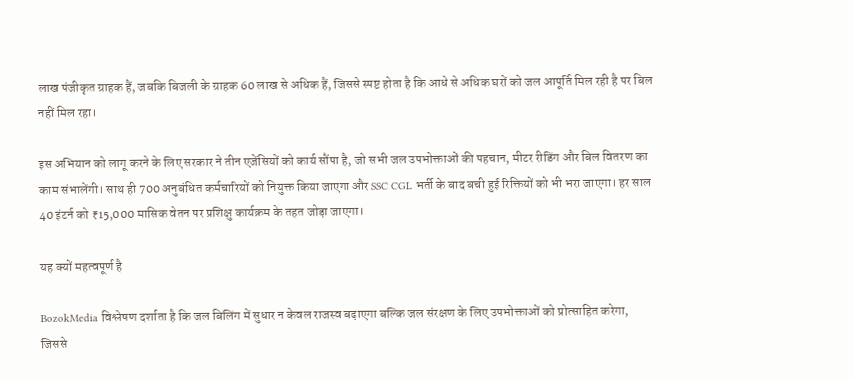लाख पंजीकृत ग्राहक हैं, जबकि बिजली के ग्राहक 60 लाख से अधिक हैं, जिससे स्पष्ट होता है कि आधे से अधिक घरों को जल आपूर्ति मिल रही है पर बिल नहीं मिल रहा।

इस अभियान को लागू करने के लिए सरकार ने तीन एजेंसियों को कार्य सौंपा है, जो सभी जल उपभोक्ताओं की पहचान, मीटर रीडिंग और बिल वितरण का काम संभालेंगी। साथ ही 700 अनुबंधित कर्मचारियों को नियुक्त किया जाएगा और SSC CGL भर्ती के बाद बची हुई रिक्तियों को भी भरा जाएगा। हर साल 40 इंटर्न को ₹15,000 मासिक वेतन पर प्रशिक्षु कार्यक्रम के तहत जोड़ा जाएगा।

यह क्यों महत्वपूर्ण है

BozokMedia विश्लेषण दर्शाता है कि जल बिलिंग में सुधार न केवल राजस्व बढ़ाएगा बल्कि जल संरक्षण के लिए उपभोक्ताओं को प्रोत्साहित करेगा, जिससे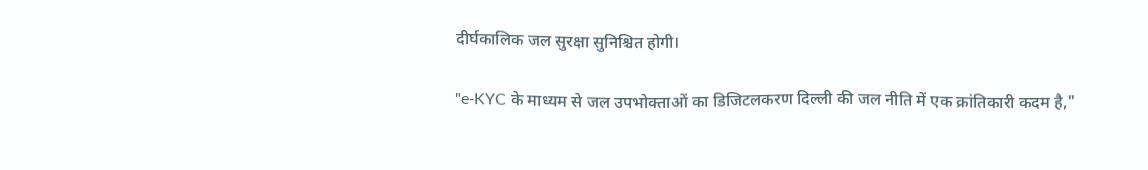दीर्घकालिक जल सुरक्षा सुनिश्चित होगी।

"e‑KYC के माध्यम से जल उपभोक्ताओं का डिजिटलकरण दिल्ली की जल नीति में एक क्रांतिकारी कदम है,"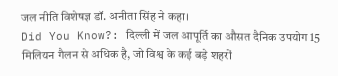जल नीति विशेषज्ञ डॉ. अनीता सिंह ने कहा।
Did You Know?: दिल्ली में जल आपूर्ति का औसत दैनिक उपयोग 15 मिलियन गैलन से अधिक है, जो विश्व के कई बड़े शहरों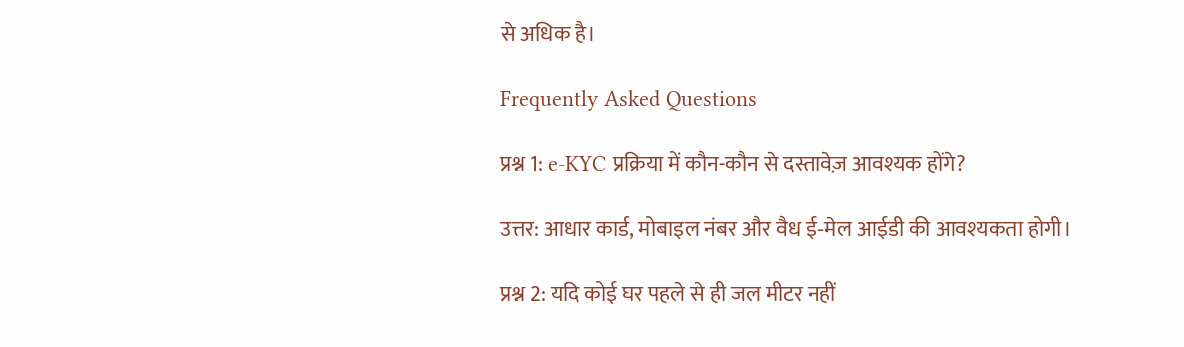से अधिक है।

Frequently Asked Questions

प्रश्न 1: e‑KYC प्रक्रिया में कौन-कौन से दस्तावेज़ आवश्यक होंगे?

उत्तर: आधार कार्ड, मोबाइल नंबर और वैध ई‑मेल आईडी की आवश्यकता होगी।

प्रश्न 2: यदि कोई घर पहले से ही जल मीटर नहीं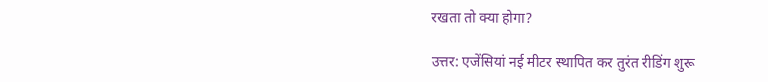रखता तो क्या होगा?

उत्तर: एजेंसियां नई मीटर स्थापित कर तुरंत रीडिंग शुरू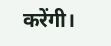करेंगी।